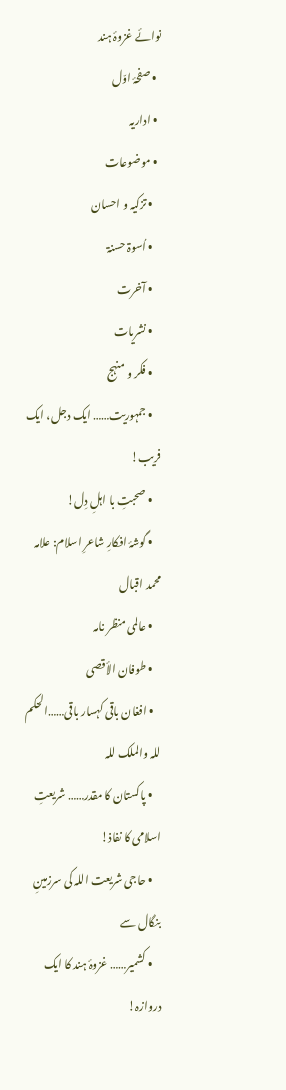نوائے غزوۂ ہند
  • صفحۂ اوّل
  • اداریہ
  • موضوعات
    • تزکیہ و احسان
    • اُسوۃ حسنۃ
    • آخرت
    • نشریات
    • فکر و منہج
    • جمہوریت…… ایک دجل، ایک فریب!
    • صحبتِ با اہلِ دِل!
    • گوشۂ افکارِ شاعرِ اسلام: علامہ محمد اقبال
    • عالمی منظر نامہ
    • طوفان الأقصی
    • افغان باقی کہسار باقی……الحکم للہ والملک للہ
    • پاکستان کا مقدر…… شریعتِ اسلامی کا نفاذ!
    • حاجی شریعت اللہ کی سرزمینِ بنگال سے
    • کشمیر…… غزوۂ ہند کا ایک دروازہ!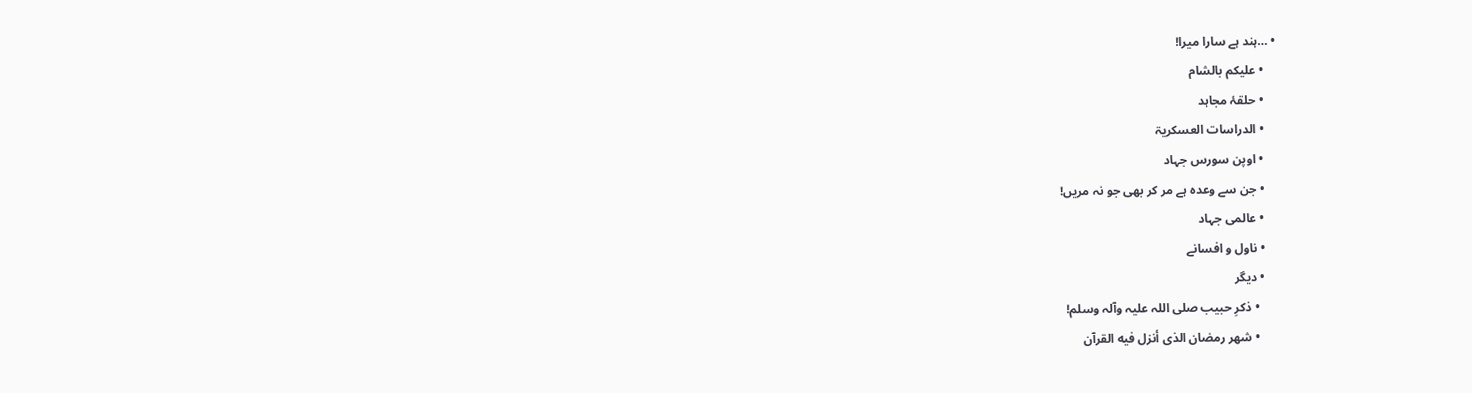• …ہند ہے سارا میرا!
    • علیکم بالشام
    • حلقۂ مجاہد
    • الدراسات العسکریۃ
    • اوپن سورس جہاد
    • جن سے وعدہ ہے مر کر بھی جو نہ مریں!
    • عالمی جہاد
    • ناول و افسانے
    • دیگر
      • ذکرِ حبیب صلی اللہ علیہ وآلہ وسلم!
      • شهر رمضان الذی أنزل فیه القرآن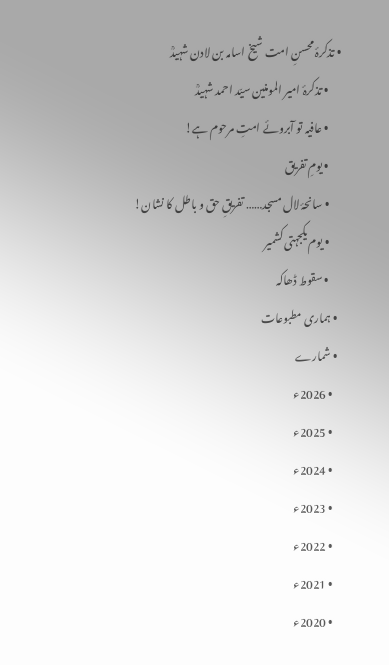• تذکرۂ محسنِ امت شیخ اسامہ بن لادن شہیدؒ
      • تذکرۂ امیر المومنین سیّد احمد شہیدؒ
      • عافیہ تو آبروئے امتِ مرحوم ہے!
      • یومِ تفریق
      • سانحۂ لال مسجد…… تفریقِ حق و باطل کا نشان!
      • یوم یکجہتی کشمیر
      • سقوط ڈھاکہ
  • ہماری مطبوعات
  • شمارے
    • 2026ء
    • 2025ء
    • 2024ء
    • 2023ء
    • 2022ء
    • 2021ء
    • 2020ء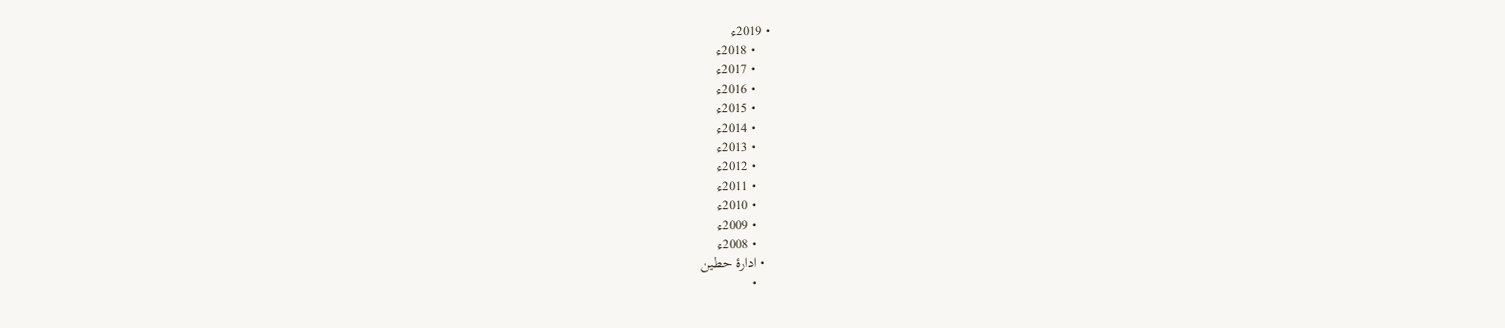• 2019ء
    • 2018ء
    • 2017ء
    • 2016ء
    • 2015ء
    • 2014ء
    • 2013ء
    • 2012ء
    • 2011ء
    • 2010ء
    • 2009ء
    • 2008ء
  • ادارۂ حطین
    •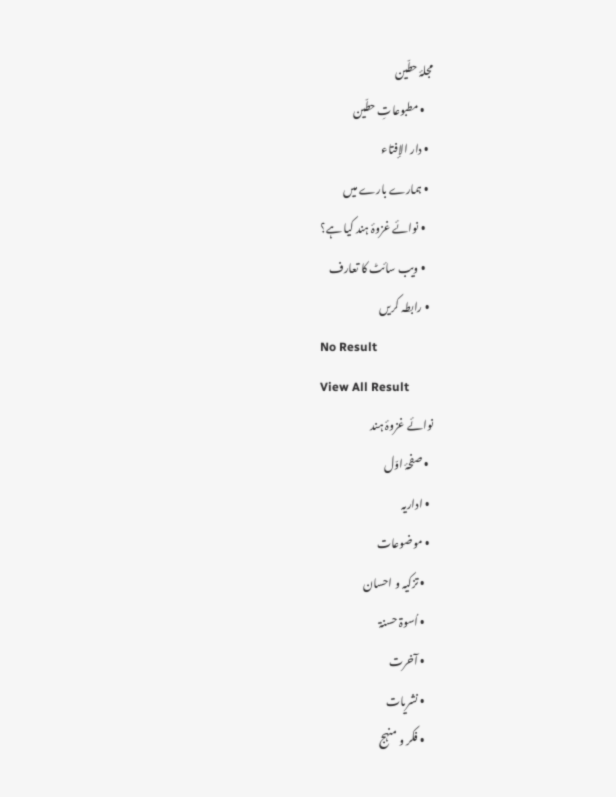مجلۂ حطّین
    • مطبوعاتِ حطّین
  • دار الإفتاء
  • ہمارے بارے میں
    • نوائے غزوۂ ہند کیا ہے؟
    • ویب سائٹ کا تعارف
  • رابطہ کریں
No Result
View All Result
نوائے غزوۂ ہند
  • صفحۂ اوّل
  • اداریہ
  • موضوعات
    • تزکیہ و احسان
    • اُسوۃ حسنۃ
    • آخرت
    • نشریات
    • فکر و منہج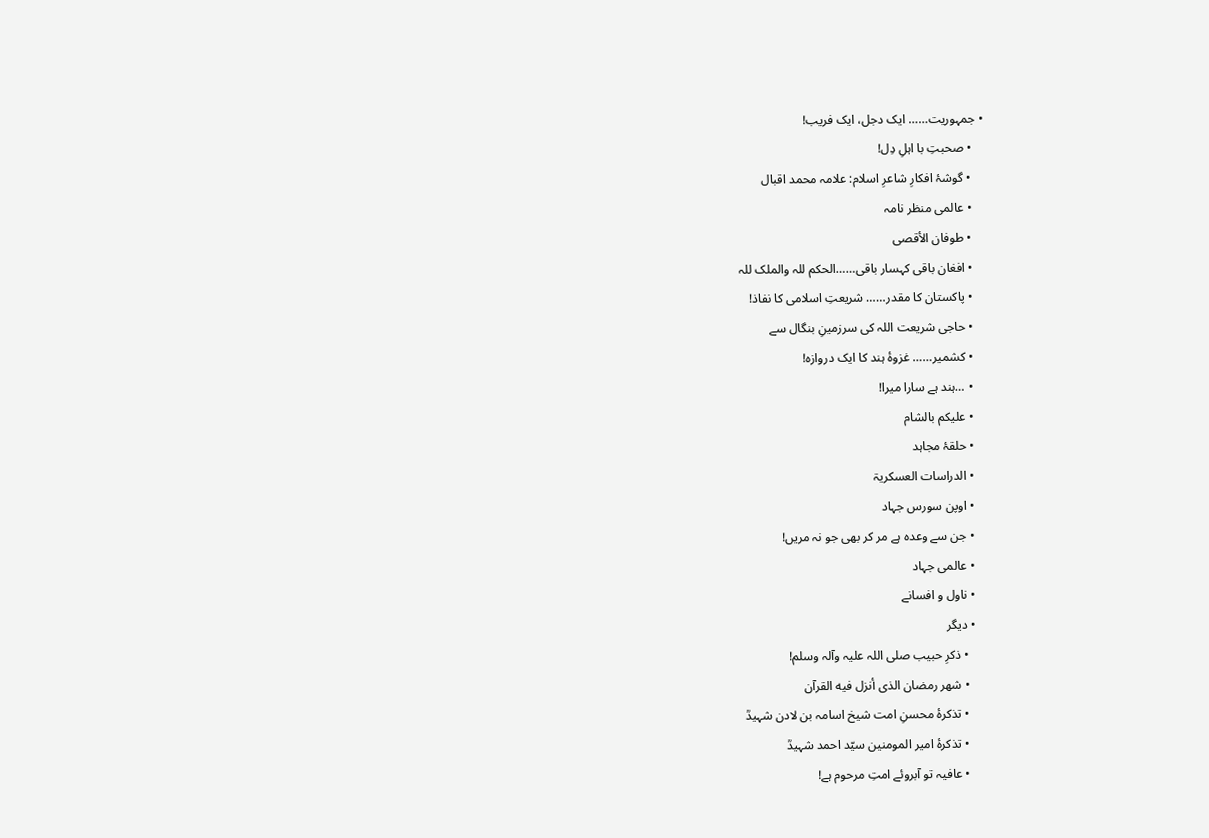• جمہوریت…… ایک دجل، ایک فریب!
    • صحبتِ با اہلِ دِل!
    • گوشۂ افکارِ شاعرِ اسلام: علامہ محمد اقبال
    • عالمی منظر نامہ
    • طوفان الأقصی
    • افغان باقی کہسار باقی……الحکم للہ والملک للہ
    • پاکستان کا مقدر…… شریعتِ اسلامی کا نفاذ!
    • حاجی شریعت اللہ کی سرزمینِ بنگال سے
    • کشمیر…… غزوۂ ہند کا ایک دروازہ!
    • …ہند ہے سارا میرا!
    • علیکم بالشام
    • حلقۂ مجاہد
    • الدراسات العسکریۃ
    • اوپن سورس جہاد
    • جن سے وعدہ ہے مر کر بھی جو نہ مریں!
    • عالمی جہاد
    • ناول و افسانے
    • دیگر
      • ذکرِ حبیب صلی اللہ علیہ وآلہ وسلم!
      • شهر رمضان الذی أنزل فیه القرآن
      • تذکرۂ محسنِ امت شیخ اسامہ بن لادن شہیدؒ
      • تذکرۂ امیر المومنین سیّد احمد شہیدؒ
      • عافیہ تو آبروئے امتِ مرحوم ہے!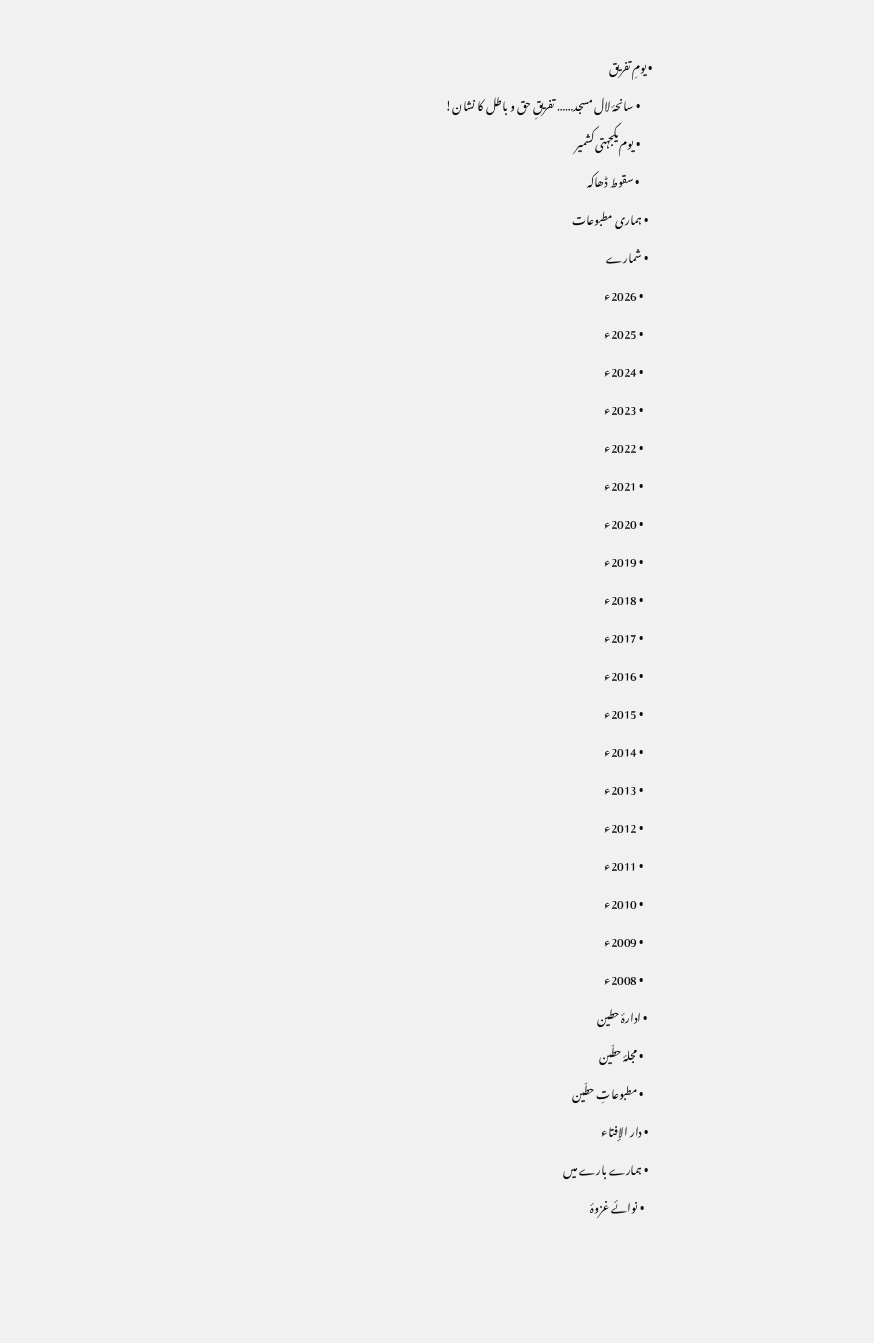• یومِ تفریق
      • سانحۂ لال مسجد…… تفریقِ حق و باطل کا نشان!
      • یوم یکجہتی کشمیر
      • سقوط ڈھاکہ
  • ہماری مطبوعات
  • شمارے
    • 2026ء
    • 2025ء
    • 2024ء
    • 2023ء
    • 2022ء
    • 2021ء
    • 2020ء
    • 2019ء
    • 2018ء
    • 2017ء
    • 2016ء
    • 2015ء
    • 2014ء
    • 2013ء
    • 2012ء
    • 2011ء
    • 2010ء
    • 2009ء
    • 2008ء
  • ادارۂ حطین
    • مجلۂ حطّین
    • مطبوعاتِ حطّین
  • دار الإفتاء
  • ہمارے بارے میں
    • نوائے غزوۂ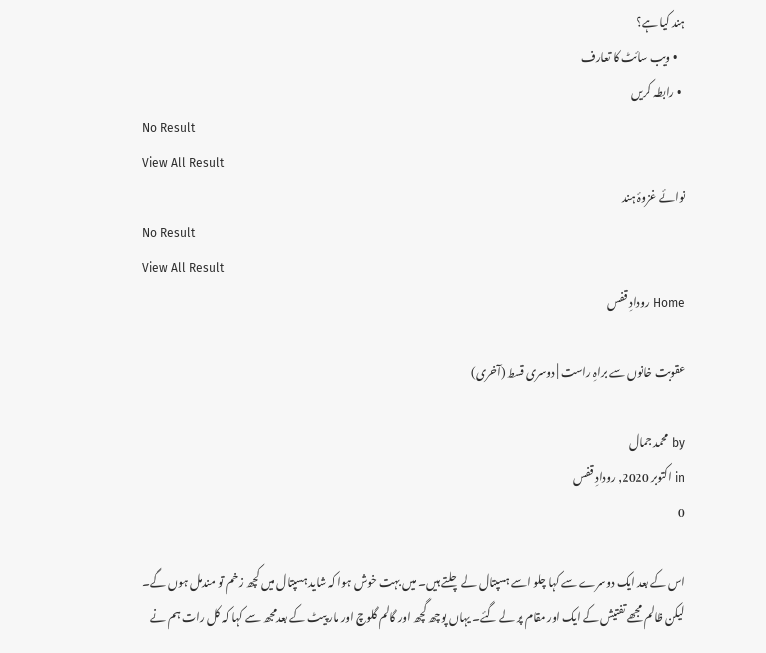ہند کیا ہے؟
    • ویب سائٹ کا تعارف
  • رابطہ کریں
No Result
View All Result
نوائے غزوۂ ہند
No Result
View All Result
Home رودادِ قفس

عقوبت خانوں سے براہِ راست | دوسری قسط (آخری)

by محمد جمال
in اکتوبر 2020, رودادِ قفس
0

اس کے بعد ایک دوسرے سے کہا چلو اسے ہسپتال لے چلتے ہیں۔ میں بہت خوش ہوا کہ شاید ہسپتال میں کچھ زخم تو مندمل ہوں گے۔ لیکن ظالم مجھے تفتیش کے ایک اور مقام پر لے گئے۔ یہاں پوچھ گچھ اور گالم گلوچ اور مار پیٹ کے بعدمجھ سے کہا کہ کل رات ہم نے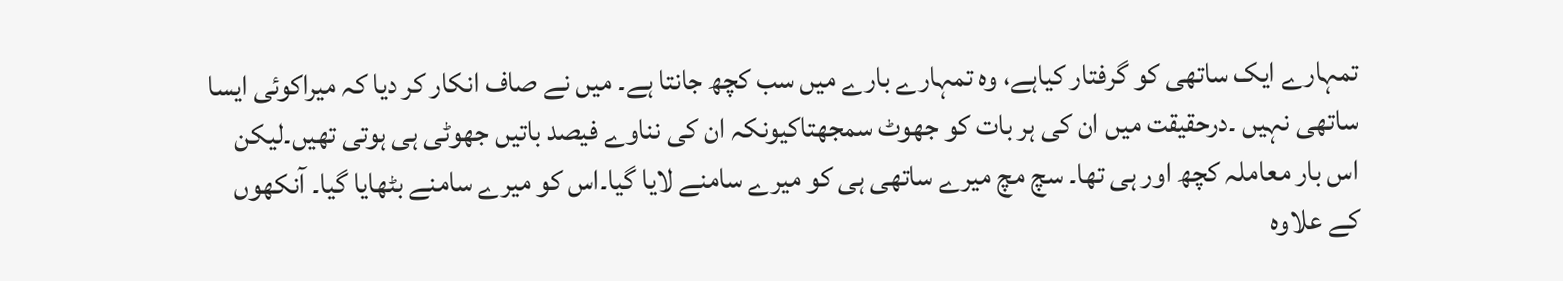تمہارے ایک ساتھی کو گرفتار کیاہے، وہ تمہارے بارے میں سب کچھ جانتا ہے۔ میں نے صاف انکار کر دیا کہ میراکوئی ایسا ساتھی نہیں ۔درحقیقت میں ان کی ہر بات کو جھوٹ سمجھتاکیونکہ ان کی نناوے فیصد باتیں جھوٹی ہی ہوتی تھیں۔لیکن اس بار معاملہ کچھ اور ہی تھا۔ سچ مچ میرے ساتھی ہی کو میرے سامنے لایا گیا۔اس کو میرے سامنے بٹھایا گیا۔ آنکھوں کے علاوہ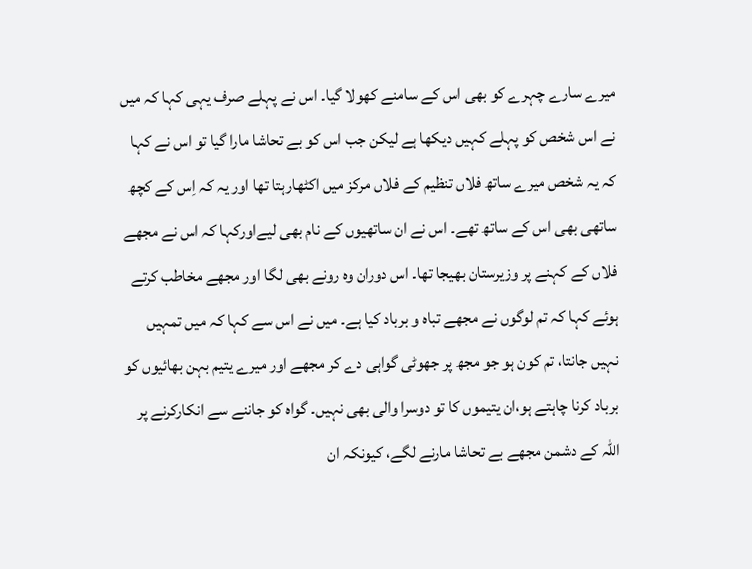میرے سارے چہرے کو بھی اس کے سامنے کھولا گیا۔ اس نے پہلے صرف یہی کہا کہ میں نے اس شخص کو پہلے کہیں دیکھا ہے لیکن جب اس کو بے تحاشا مارا گیا تو اس نے کہا کہ یہ شخص میرے ساتھ فلاں تنظیم کے فلاں مرکز میں اکٹھارہتا تھا اور یہ کہ اِس کے کچھ ساتھی بھی اس کے ساتھ تھے۔ اس نے ان ساتھیوں کے نام بھی لیےاورکہا کہ اس نے مجھے فلاں کے کہنے پر وزیرستان بھیجا تھا۔ اس دوران وہ رونے بھی لگا اور مجھے مخاطب کرتے ہوئے کہا کہ تم لوگوں نے مجھے تباہ و برباد کیا ہے۔ میں نے اس سے کہا کہ میں تمہیں نہیں جانتا، تم کون ہو جو مجھ پر جھوٹی گواہی دے کر مجھے اور میرے یتیم بہن بھائیوں کو برباد کرنا چاہتے ہو،ان یتیموں کا تو دوسرا والی بھی نہیں۔ گواہ کو جاننے سے انکارکرنے پر اللہ کے دشمن مجھے بے تحاشا مارنے لگے، کیونکہ ان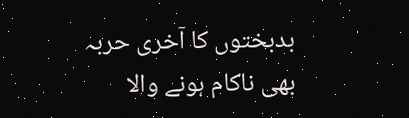بدبختوں کا آخری حربہ بھی ناکام ہونے والا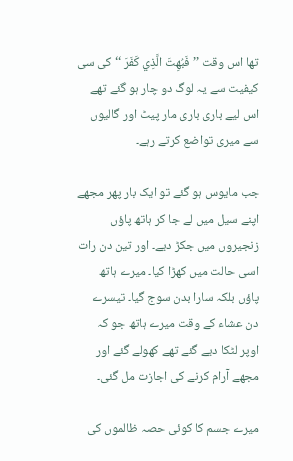تھا اس وقت ’’ فَبُهِتَ الَّذِي كَفَرَ ‘‘کی سی کیفیت سے یہ لوگ دو چار ہو گئے تھے اس لیے باری باری مار پیٹ اور گالیوں سے میری تواضع کرتے رہے۔

جب مایوس ہو گئے تو ایک بار پھر مجھے اپنے سیل میں لے جا کر ہاتھ پاؤں زنجیروں میں جکڑ دیے۔ اور تین دن رات اسی حالت میں کھڑا کیا۔ میرے ہاتھ پاؤں بلکہ سارا بدن سوج گیا۔ تیسرے دن عشاء کے وقت میرے ہاتھ جو کہ اوپر لٹکا دیے گئے تھے کھولے گئے اور مجھے آرام کرنے کی اجازت مل گئی۔

میرے جسم کا کوئی حصہ ظالموں کی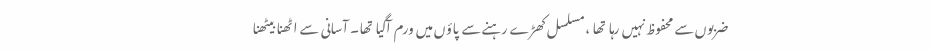ضربوں سے محفوظ نہیں رہا تھا ،مسلسل کھڑے رہنے سے پاؤں میں ورم آگیا تھا۔ آسانی سے اٹھنا بیٹھنا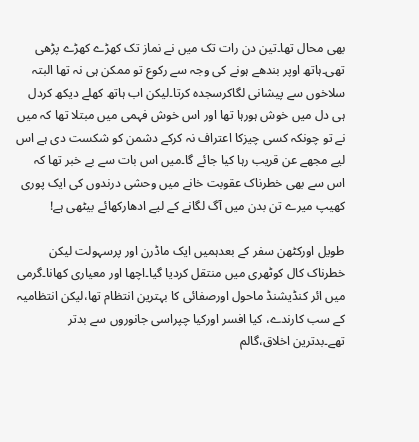بھی محال تھا۔تین دن رات تک میں نے نماز تک کھڑے کھڑے پڑھی تھی۔ہاتھ اوپر بندھے ہونے کی وجہ سے رکوع تو ممکن ہی نہ تھا البتہ سلاخوں سے پیشانی لگاکرسجدہ کرتا۔لیکن اب ہاتھ کھلے دیکھ کردل ہی دل میں خوش ہورہا تھا اور اس خوش فہمی میں مبتلا تھا کہ میں نے تو چونکہ کسی چیزکا اعتراف نہ کرکے دشمن کو شکست دی ہے اس لیے مجھے عن قریب رہا کیا جائے گا۔میں اس بات سے بے خبر تھا کہ اس سے بھی خطرناک عقوبت خانے میں وحشی درندوں کی ایک پوری کھیپ میرے تن بدن میں آگ لگانے کے لیے ادھارکھائے بیٹھی ہے!

طویل اورکٹھن سفر کے بعدہمیں ایک ماڈرن اور پرسہولت لیکن خطرناک کال کوٹھری میں منتقل کردیا گیا۔اچھا اور معیاری کھانا۔گرمی میں ائر کنڈیشنڈ ماحول اورصفائی کا بہترین انتظام تھا،لیکن انتظامیہ کے سب کارندے، کیا افسر اورکیا چپراسی جانوروں سے بدتر تھے۔بدترین اخلاق،گالم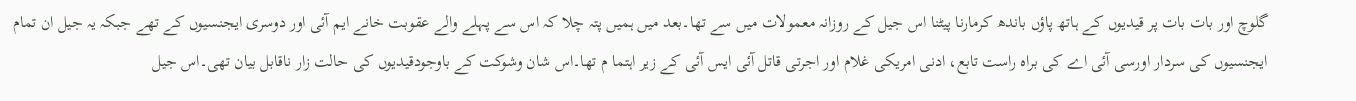گلوچ اور بات بات پر قیدیوں کے ہاتھ پاؤں باندھ کرمارنا پیٹنا اس جیل کے روزانہ معمولات میں سے تھا۔بعد میں ہمیں پتہ چلا کہ اس سے پہلے والے عقوبت خانے ایم آئی اور دوسری ایجنسیوں کے تھے جبکہ یہ جیل ان تمام ایجنسیوں کی سردار اورسی آئی اے کی براہ راست تابع، ادنی امریکی غلام اور اجرتی قاتل آئی ایس آئی کے زیر اہتما م تھا۔اس شان وشوکت کے باوجودقیدیوں کی حالت زار ناقابل بیان تھی۔اس جیل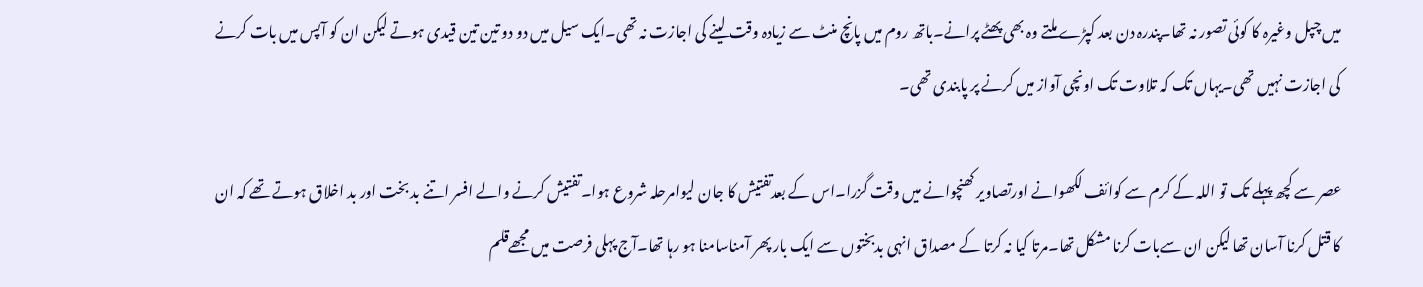میں چپل وغیرہ کا کوئی تصور نہ تھا۔پندرہ دن بعد کپڑے ملتے وہ بھی پھٹے پرانے۔باتھ روم میں پانچ منٹ سے زیادہ وقت لینے کی اجازت نہ تھی۔ایک سیل میں دو دو تین تین قیدی ہوتے لیکن ان کو آپس میں بات کرنے کی اجازت نہیں تھی۔یہاں تک کہ تلاوت تک اونچی آواز میں کرنے پر پابندی تھی۔

عصر سے کچھ پہلے تک تو اللہ کے کرم سے کوائف لکھوانے اورتصاویر کھنچوانے میں وقت گزرا۔اس کے بعدتفتیش کا جان لیوامرحلہ شروع ہوا۔تفتیش کرنے والے افسر اتنے بد بخت اور بد اخلاق ہوتے تھے کہ ان کا قتل کرنا آسان تھا لیکن ان سےبات کرنا مشکل تھا۔مرتا کیا نہ کرتا کے مصداق انہی بدبختوں سے ایک بار پھر آمناسامنا ہو رہا تھا۔آج پہلی فرصت میں مجھےقلم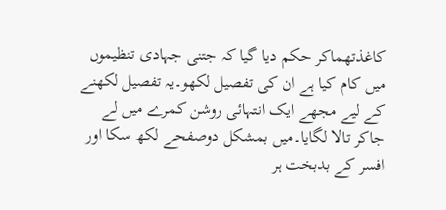کاغذتھماکر حکم دیا گیا کہ جتنی جہادی تنظیموں میں کام کیا ہے ان کی تفصیل لکھو۔یہ تفصیل لکھنے کے لیے مجھے ایک انتہائی روشن کمرے میں لے جاکر تالا لگایا۔میں بمشکل دوصفحے لکھ سکا اور افسر کے بدبخت ہر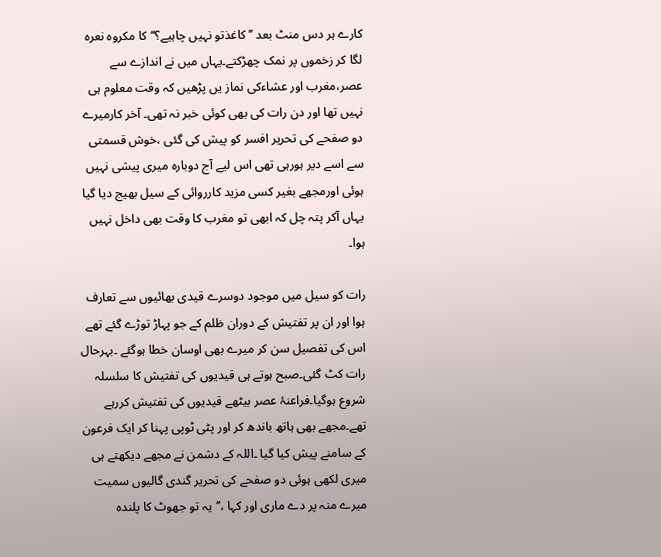کارے ہر دس منٹ بعد ’’کاغذتو نہیں چاہیے؟‘‘کا مکروہ نعرہ لگا کر زخموں پر نمک چھڑکتے۔یہاں میں نے اندازے سے عصر،مغرب اور عشاءکی نماز یں پڑھیں کہ وقت معلوم ہی نہیں تھا اور دن رات کی بھی کوئی خبر نہ تھی۔ آخر کارمیرے دو صفحے کی تحریر افسر کو پیش کی گئی ،خوش قسمتی سے اسے دیر ہورہی تھی اس لیے آج دوبارہ میری پیشی نہیں ہوئی اورمجھے بغیر کسی مزید کارروائی کے سیل بھیج دیا گیا یہاں آکر پتہ چل کہ ابھی تو مغرب کا وقت بھی داخل نہیں ہوا۔

رات کو سیل میں موجود دوسرے قیدی بھائیوں سے تعارف ہوا اور ان پر تفتیش کے دوران ظلم کے جو پہاڑ توڑے گئے تھے اس کی تفصیل سن کر میرے بھی اوسان خطا ہوگئے ۔بہرحال رات کٹ گئی۔صبح ہوتے ہی قیدیوں کی تفتیش کا سلسلہ شروع ہوگیا۔فراعنۂ عصر بیٹھے قیدیوں کی تفتیش کررہے تھے۔مجھے بھی ہاتھ باندھ کر اور پٹی ٹوپی پہنا کر ایک فرعون کے سامنے پیش کیا گیا ۔اللہ کے دشمن نے مجھے دیکھتے ہی میری لکھی ہوئی دو صفحے کی تحریر گندی گالیوں سمیت میرے منہ پر دے ماری اور کہا ،’’یہ تو جھوٹ کا پلندہ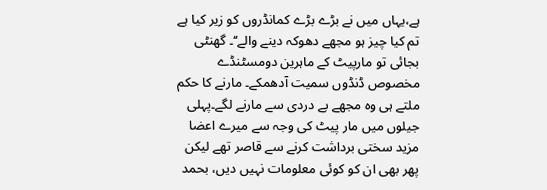ہے،یہاں میں نے بڑے بڑے کمانڈروں کو زیر کیا ہے تم کیا چیز ہو مجھے دھوکہ دینے والے‘‘۔ گھنٹی بجائی تو مارپیٹ کے ماہرین دومسٹنڈے مخصوص ڈنڈوں سمیت آدھمکے۔ مارنے کا حکم ملتے ہی وہ مجھے بے دردی سے مارنے لگے۔پہلی جیلوں میں مار پیٹ کی وجہ سے میرے اعضا مزید سختی برداشت کرنے سے قاصر تھے لیکن پھر بھی ان کو کوئی معلومات نہیں دیں، بحمد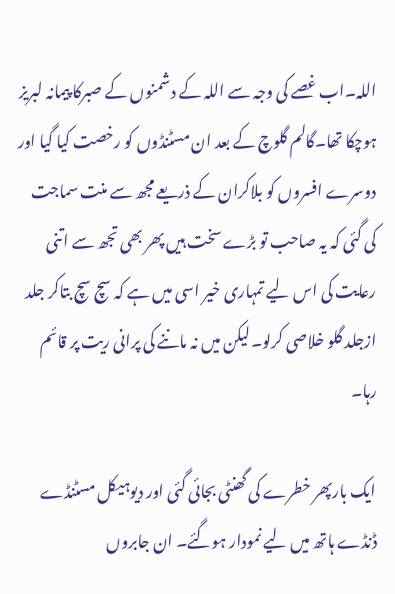اللہ۔اب غصے کی وجہ سے اللہ کے دشمنوں کے صبرکا پیمانہ لبریز ہوچکا تھا۔گالم گلوچ کے بعد ان مسٹنڈوں کو رخصت کیا گیا اور دوسرے افسروں کو بلاکران کے ذریعے مجھ سے منت سماجت کی گئی کہ یہ صاحب تو بڑے سخت ہیں پھر بھی تجھ سے اتنی رعایت کی اس لیے تمہاری خیر اسی میں ہے کہ سچ سچ بتاکر جلد ازجلد گلو خلاصی کرلو۔لیکن میں نہ ماننے کی پرانی ریت پر قائم رہا۔

ایک بارپھر خطرے کی گھنٹی بجائی گئی اور دیوہیکل مسٹنڈے ڈنڈے ہاتھ میں لیے نمودار ہوگئے۔ ان جابروں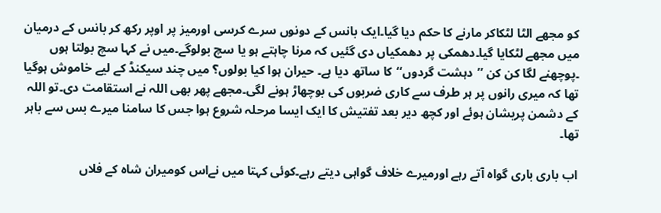کو مجھے الٹا لٹکاکر مارنے کا حکم دیا گیا۔ایک بانس کے دونوں سرے کرسی اورمیز پر اوپر رکھ کر بانس کے درمیان میں مجھے لٹکایا گیا۔دھمکی پر دھمکیاں دی گئیں کہ مرنا چاہتے ہو یا سچ بولوگے۔میں نے کہا سچ بولتا ہوں ۔پوچھنے لگا کن کن ’’دہشت گردوں‘‘کا ساتھ دیا ہے۔ حیران ہوا کیا بولوں؟ میں چند سیکنڈ کے لیے خاموش ہوگیا تھا کہ میری رانوں پر ہر طرف سے کاری ضربوں کی بوچھاڑ ہونے لگی۔مجھے پھر بھی اللہ نے استقامت دی۔تو اللہ کے دشمن پریشان ہوئے اور کچھ دیر بعد تفتیش کا ایک ایسا مرحلہ شروع ہوا جس کا سامنا میرے بس سے باہر تھا۔

اب باری باری گواہ آتے رہے اورمیرے خلاف گواہی دیتے رہے۔کوئی کہتا میں نےاس کومیران شاہ کے فلاں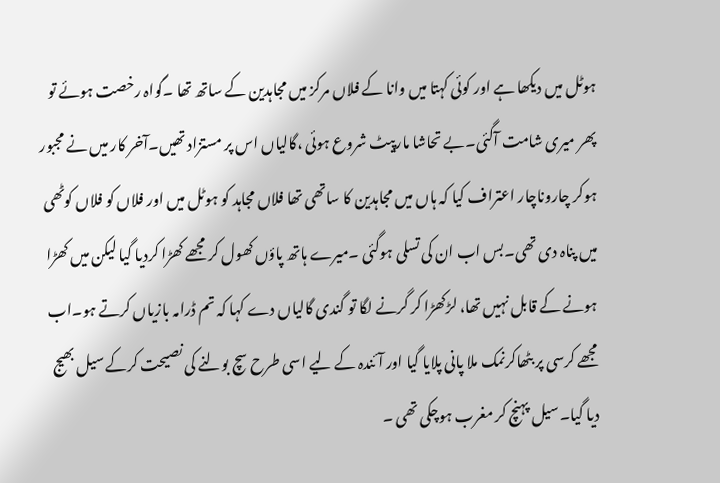ہوٹل میں دیکھا ہے اور کوئی کہتا میں وانا کے فلاں مرکز میں مجاہدین کے ساتھ تھا ۔گواہ رخصت ہوئے تو پھر میری شامت آگئی۔بے تحاشا مارپیٹ شروع ہوئی ،گالیاں اس پر مستزاد تھیں۔آخر کار میں نے مجبور ہوکر چاروناچار اعتراف کیا کہ ہاں میں مجاہدین کا ساتھی تھا فلاں مجاہد کو ہوٹل میں اور فلاں کو فلاں کوٹھی میں پناہ دی تھی۔بس اب ان کی تسلی ہوگئی ۔میرے ہاتھ پاؤں کھول کر مجھے کھڑا کردیا گیا لیکن میں کھڑا ہونے کے قابل نہیں تھا، لڑکھڑا کر گرنے لگا تو گندی گالیاں دے کہا کہ تم ڈرامہ بازیاں کرتے ہو۔اب مجھے کرسی پر بٹھاکرنمک ملا پانی پلایا گیا اور آئندہ کے لیے اسی طرح سچ بولنے کی نصیحت کرکے سیل بھیج دیا گیا۔سیل پہنچ کر مغرب ہوچکی تھی ۔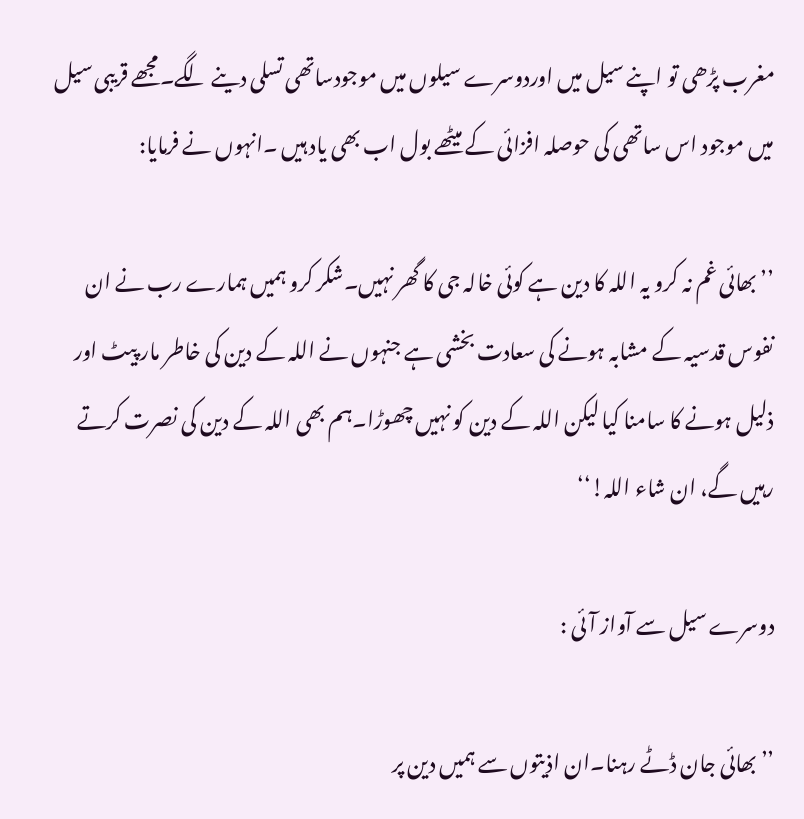مغرب پڑھی تو اپنے سیل میں اوردوسرے سیلوں میں موجودساتھی تسلی دینے لگے۔مجھے قریبی سیل میں موجود اس ساتھی کی حوصلہ افزائی کے میٹھے بول اب بھی یاد ہیں ۔انہوں نے فرمایا:

’’بھائی غم نہ کرو یہ اللہ کا دین ہے کوئی خالہ جی کا گھر نہیں۔شکر کرو ہمیں ہمارے رب نے ان نفوس قدسیہ کے مشابہ ہونے کی سعادت بخشی ہے جنہوں نے اللہ کے دین کی خاطر مار پیٹ اور ذلیل ہونے کا سامنا کیا لیکن اللہ کے دین کو نہیں چھوڑا۔ہم بھی اللہ کے دین کی نصرت کرتے رہیں گے، ان شاء اللہ!‘‘

دوسرے سیل سے آواز آئی :

’’بھائی جان ڈٹے رہنا۔ان اذیتوں سے ہمیں دین پر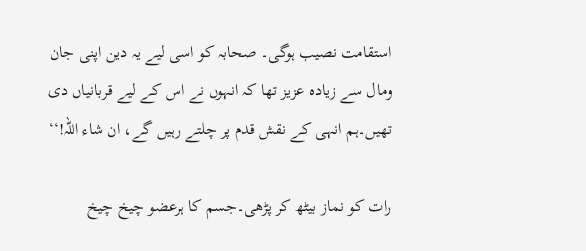استقامت نصیب ہوگی۔ صحابہ کو اسی لیے یہ دین اپنی جان ومال سے زیادہ عزیز تھا کہ انہوں نے اس کے لیے قربانیاں دی تھیں۔ہم انہی کے نقش قدم پر چلتے رہیں گے، ان شاء اللہ!‘‘

رات کو نماز بیٹھ کر پڑھی۔جسم کا ہرعضو چیخ چیخ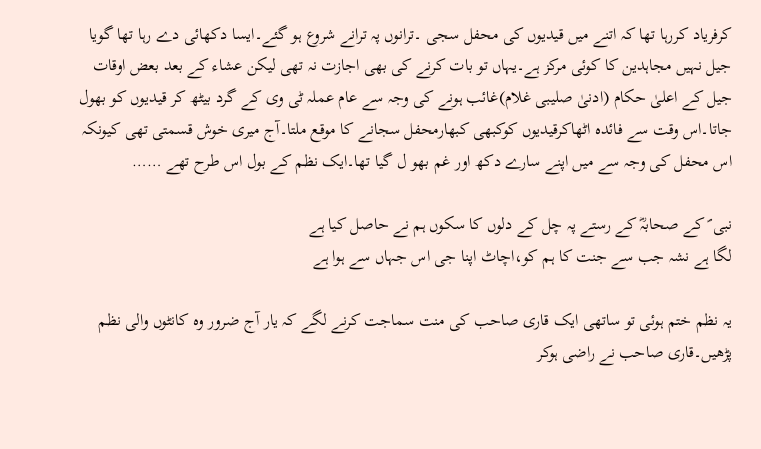کرفریاد کررہا تھا کہ اتنے میں قیدیوں کی محفل سجی ۔ترانوں پہ ترانے شروع ہو گئے۔ایسا دکھائی دے رہا تھا گویا جیل نہیں مجاہدین کا کوئی مرکز ہے۔یہاں تو بات کرنے کی بھی اجازت نہ تھی لیکن عشاء کے بعد بعض اوقات جیل کے اعلیٰ حکام (ادنیٰ صلیبی غلام)غائب ہونے کی وجہ سے عام عملہ ٹی وی کے گرد بیٹھ کر قیدیوں کو بھول جاتا۔اس وقت سے فائدہ اٹھاکرقیدیوں کوکبھی کبھارمحفل سجانے کا موقع ملتا۔آج میری خوش قسمتی تھی کیونکہ اس محفل کی وجہ سے میں اپنے سارے دکھ اور غم بھو ل گیا تھا۔ایک نظم کے بول اس طرح تھے ……

نبی ؐ کے صحابہؓ کے رستے پہ چل کے دلوں کا سکوں ہم نے حاصل کیا ہے
لگا ہے نشہ جب سے جنت کا ہم کو،اچاٹ اپنا جی اس جہاں سے ہوا ہے

یہ نظم ختم ہوئی تو ساتھی ایک قاری صاحب کی منت سماجت کرنے لگے کہ یار آج ضرور وہ کانٹوں والی نظم پڑھیں۔قاری صاحب نے راضی ہوکر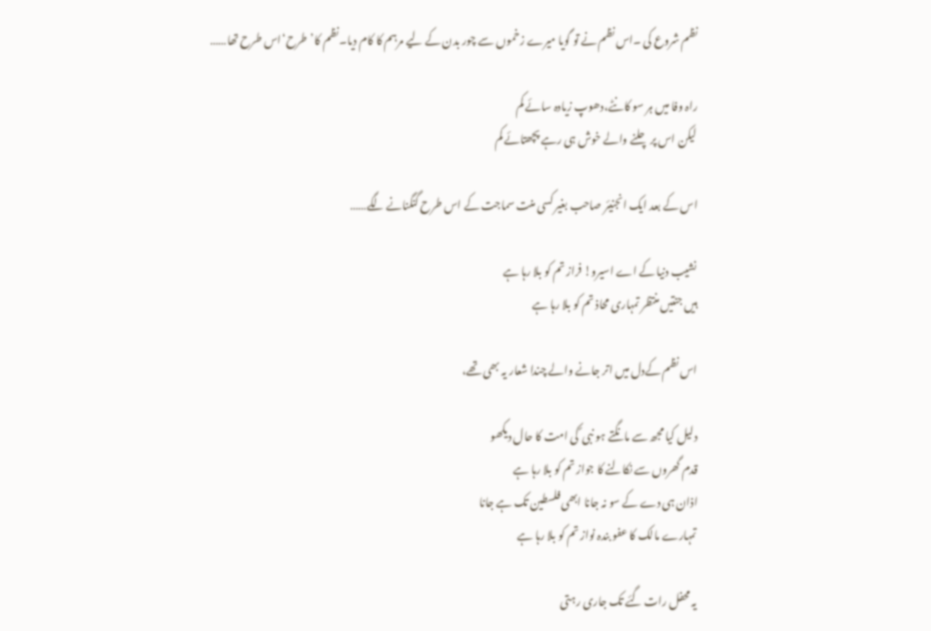نظم شروع کی ۔اس نظم نے تو گویا میرے زخموں سے چور بدن کے لیے مرہم کا کام دیا۔نظم کا’طرح‘اس طرح تھا……

راہ وفا میں ہر سو کانٹے،دھوپ زیادہ سائے کم
لیکن اس پر چلنے والے خوش ہی رہے پچھتائے کم

اس کے بعد ایک انجنیئر صاحب بغیر کسی منت سماجت کے اس طرح گنگنانے لگے……

نشیب دنیا کے اے اسیرو! فراز تم کو بلا رہا ہے
ہیں جنتیں منتظر تمہاری محاذ تم کو بلا رہا ہے

اس نظم کےدل میں اتر جانے والے چندا شعار یہ بھی تھے،

دلیل کیا مجھ سے مانگتے ہو نبی ؐ کی امت کا حال دیکھو
قدم گھروں سے نکالنے کا جواز تم کو بلا رہا ہے
اذان ہی دے کے سو نہ جانا ابھی فلسطین تک ہے جانا
تمہارے مالک کا عفو بندہ نواز تم کو بلا رہا ہے

یہ محفل رات گئے تک جاری رہتی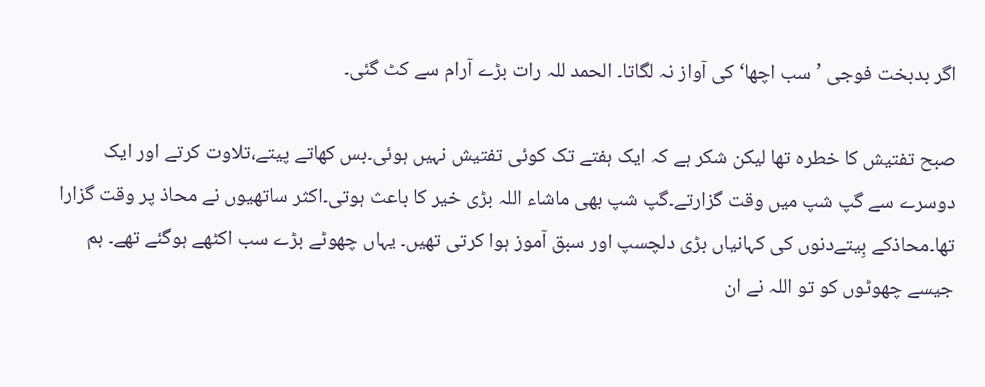اگر بدبخت فوجی ’سب اچھا‘ کی آواز نہ لگاتا۔ الحمد للہ رات بڑے آرام سے کٹ گئی۔

صبح تفتیش کا خطرہ تھا لیکن شکر ہے کہ ایک ہفتے تک کوئی تفتیش نہیں ہوئی۔بس کھاتے پیتے،تلاوت کرتے اور ایک دوسرے سے گپ شپ میں وقت گزارتے۔گپ شپ بھی ماشاء اللہ بڑی خیر کا باعث ہوتی۔اکثر ساتھیوں نے محاذ پر وقت گزارا تھا۔محاذکے بِیتےدنوں کی کہانیاں بڑی دلچسپ اور سبق آموز ہوا کرتی تھیں۔ یہاں چھوٹے بڑے سب اکٹھے ہوگئے تھے۔ ہم جیسے چھوٹوں کو تو اللہ نے ان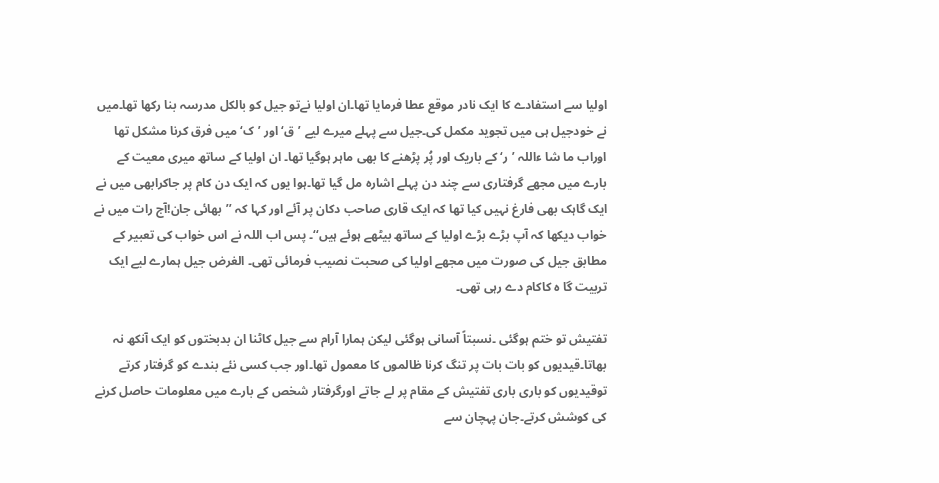اولیا سے استفادے کا ایک نادر موقع عطا فرمایا تھا۔ان اولیا نےتو جیل کو بالکل مدرسہ بنا رکھا تھا۔میں نے خودجیل ہی میں تجوید مکمل کی۔جیل سے پہلے میرے لیے ’ق‘ اور ’ک‘ میں فرق کرنا مشکل تھا اوراب ما شا ءاللہ ’ر‘ کے باریک اور پُر پڑھنے کا بھی ماہر ہوگیا تھا۔ ان اولیا کے ساتھ میری معیت کے بارے میں مجھے گرفتاری سے چند دن پہلے اشارہ مل گیا تھا۔ہوا یوں کہ ایک دن کام پر جاکرابھی میں نے ایک گاہک بھی فارغ نہیں کیا تھا کہ ایک قاری صاحب دکان پر آئے اور کہا کہ ’’بھائی جان!آج رات میں نے خواب دیکھا کہ آپ بڑے بڑے اولیا کے ساتھ بیٹھے ہوئے ہیں‘‘۔ پس اب اللہ نے اس خواب کی تعبیر کے مطابق جیل کی صورت میں مجھے اولیا کی صحبت نصیب فرمائی تھی۔ الغرض جیل ہمارے لیے ایک تربیت گا ہ کاکام دے رہی تھی۔

تفتیش تو ختم ہوگئی ۔نسبتاً آسانی ہوگئی لیکن ہمارا آرام سے جیل کاٹنا ان بدبختوں کو ایک آنکھ نہ بھاتا۔قیدیوں کو بات بات پر تنگ کرنا ظالموں کا معمول تھا۔اور جب کسی نئے بندے کو گرفتار کرتے توقیدیوں کو باری باری تفتیش کے مقام پر لے جاتے اورگرفتار شخص کے بارے میں معلومات حاصل کرنے کی کوشش کرتے۔جان پہچان سے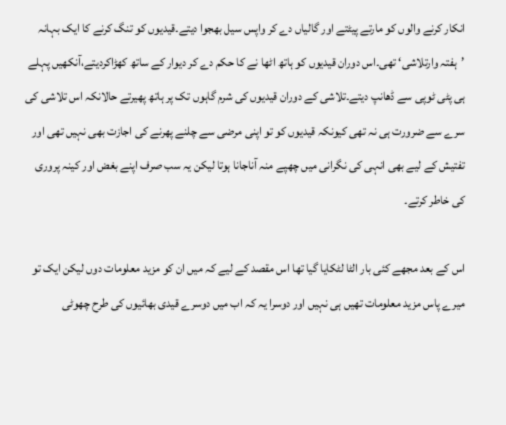انکار کرنے والوں کو مارتے پیٹتے اور گالیاں دے کر واپس سیل بھجوا دیتے۔قیدیوں کو تنگ کرنے کا ایک بہانہ ’ہفتہ وارتلاشی‘ تھی۔اس دوران قیدیوں کو ہاتھ اٹھا نے کا حکم دے کر دیوار کے ساتھ کھڑاکردیتے،آنکھیں پہلے ہی پٹی ٹوپی سے ڈھانپ دیتے۔تلاشی کے دوران قیدیوں کی شرم گاہوں تک پر ہاتھ پھیرتے حالانکہ اس تلاشی کی سرے سے ضرورت ہی نہ تھی کیونکہ قیدیوں کو تو اپنی مرضی سے چلنے پھرنے کی اجازت بھی نہیں تھی اور تفتیش کے لیے بھی انہی کی نگرانی میں چھپے منہ آناجانا ہوتا لیکن یہ سب صرف اپنے بغض اور کینہ پروری کی خاطر کرتے۔

اس کے بعد مجھے کئی بار الٹا لٹکایا گیا تھا اس مقصد کے لیے کہ میں ان کو مزید معلومات دوں لیکن ایک تو میرے پاس مزید معلومات تھیں ہی نہیں اور دوسرا یہ کہ اب میں دوسرے قیدی بھائیوں کی طرح چھوٹی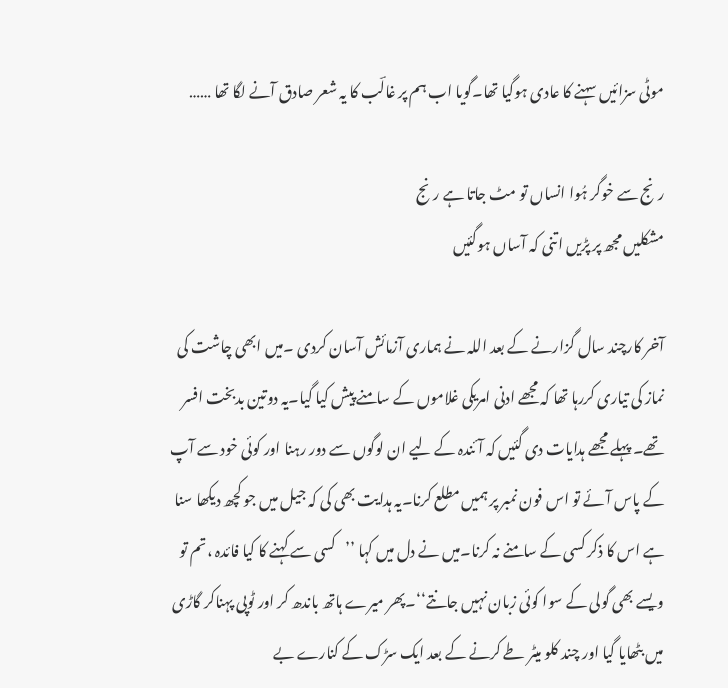موٹی سزائیں سہنے کا عادی ہوگیا تھا۔گویا اب ہم پر غالؔب کا یہ شعر صادق آنے لگا تھا ……

رنج سے خوگر ہُوا انساں تو مٹ جاتا ہے رنج
مشکلیں مجھ پر پڑیں اتنی کہ آساں ہوگئیں

آخر کارچند سال گزارنے کے بعد اللہ نے ہماری آزمائش آسان کردی ۔میں ابھی چاشت کی نماز کی تیاری کررہا تھا کہ مجھے ادنی امریکی غلاموں کے سامنے پیش کیا گیا۔یہ دوتین بدبخت افسر تھے۔ پہلے مجھے ہدایات دی گئیں کہ آئندہ کے لیے ان لوگوں سے دور رہنا اور کوئی خود سے آپ کے پاس آئے تو اس فون نمبر پر ہمیں مطلع کرنا۔یہ ہدایت بھی کی کہ جیل میں جو کچھ دیکھا سنا ہے اس کا ذکر کسی کے سامنے نہ کرنا۔میں نے دل میں کہا ’’کسی سے کہنے کا کیا فائدہ ،تم تو ویسے بھی گولی کے سوا کوئی زبان نہیں جانتے‘‘۔پھر میرے ہاتھ باندھ کر اور ٹوپی پہناکر گاڑی میں بٹھایا گیا اور چند کلو میٹر طے کرنے کے بعد ایک سڑک کے کنارے بے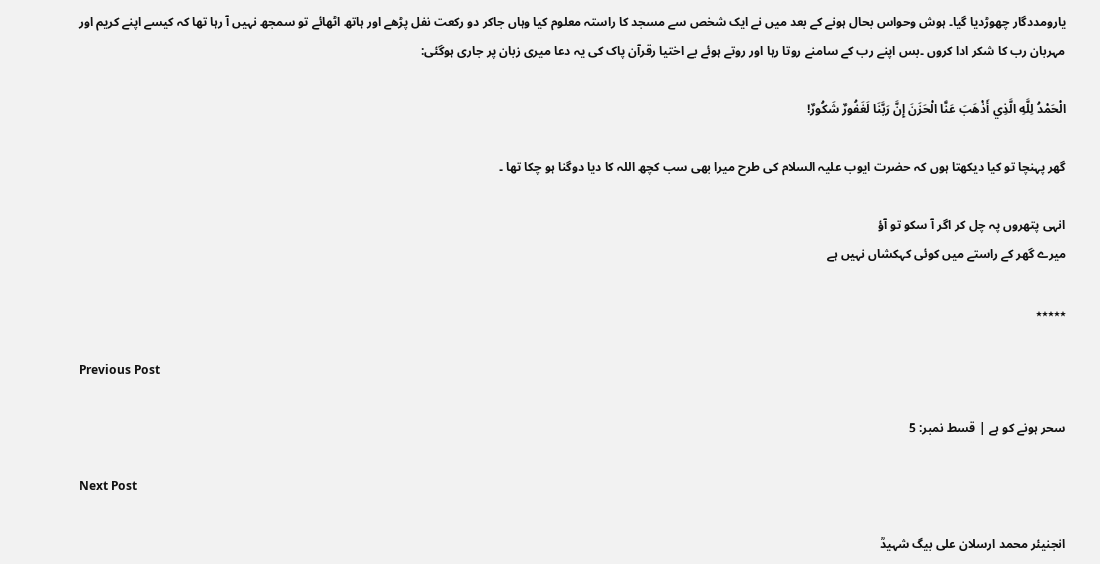یارومددگار چھوڑدیا گیا۔ ہوش وحواس بحال ہونے کے بعد میں نے ایک شخص سے مسجد کا راستہ معلوم کیا وہاں جاکر دو رکعت نفل پڑھے اور ہاتھ اٹھائے تو سمجھ نہیں آ رہا تھا کہ کیسے اپنے کریم اور مہربان رب کا شکر ادا کروں ۔بس اپنے رب کے سامنے روتا رہا اور روتے ہوئے بے اختیا رقرآن پاک کی یہ دعا میری زبان پر جاری ہوگئی:

الْحَمْدُ لِلَّهِ الَّذِي أَذْهَبَ عَنَّا الْحَزَنَ إِنَّ رَبَّنَا لَغَفُورٌ شَكُورٌ!

گھر پہنچا تو کیا دیکھتا ہوں کہ حضرت ایوب علیہ السلام کی طرح میرا بھی سب کچھ اللہ کا دیا دوگنا ہو چکا تھا ۔

انہی پتھروں پہ چل کر اگر آ سکو تو آؤ
میرے گھر کے راستے میں کوئی کہکشاں نہیں ہے

٭٭٭٭٭

Previous Post

سحر ہونے کو ہے | قسط نمبر: 5

Next Post

انجنیئر محمد ارسلان علی بیگ شہیدؒ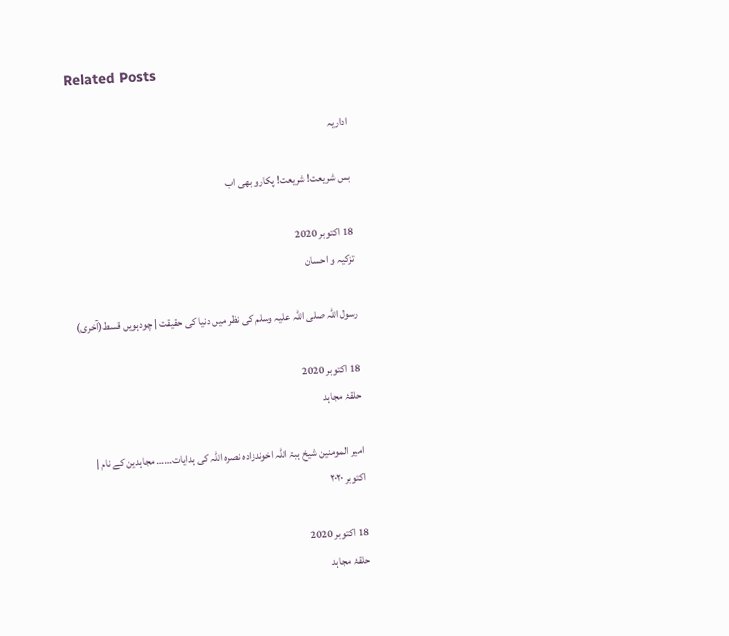Related Posts

اداریہ

بس شریعت! شریعت! پکارو بھی اب

18 اکتوبر 2020
تزکیہ و احسان

رسول اللہ صلی اللہ علیہ وسلم کی نظر میں دنیا کی حقیقت | چودہویں قسط(آخری)

18 اکتوبر 2020
حلقۂ مجاہد

امیر المومنین شیخ ہبۃ اللہ اخوندزادہ نصرہ اللہ کی ہدایات…… مجاہدین کے نام | اکتوبر ۲۰۲۰

18 اکتوبر 2020
حلقۂ مجاہد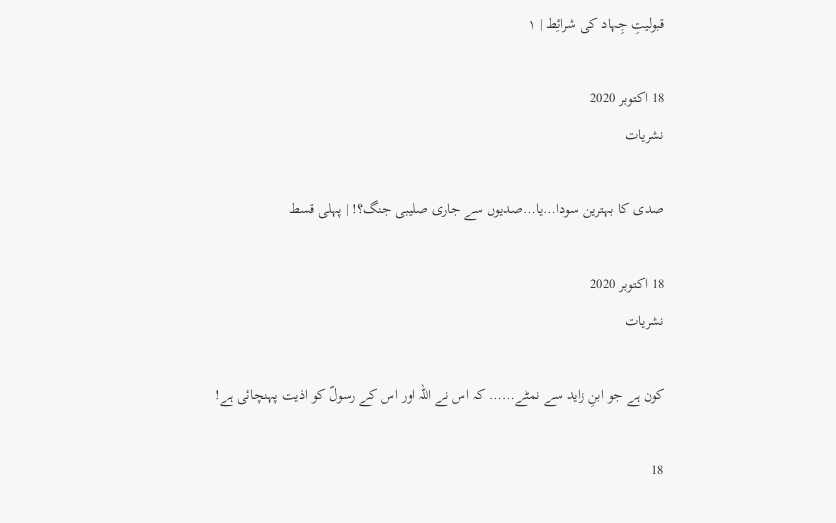قبولیتِ جِہاد کی شرائِط | ۱

18 اکتوبر 2020
نشریات

صدی کا بہترین سودا…یا…صدیوں سے جاری صلیبی جنگ؟! | پہلی قسط

18 اکتوبر 2020
نشریات

کون ہے جو ابنِ زاید سے نمٹے…… کہ اس نے اللہ اور اس کے رسولؐ کو اذیت پہنچائی ہے!

18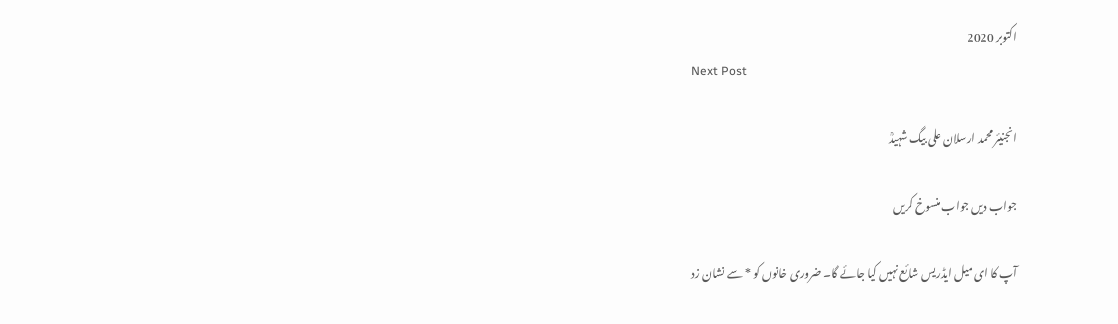اکتوبر 2020
Next Post

انجنیئر محمد ارسلان علی بیگ شہیدؒ

جواب دیں جواب منسوخ کریں

آپ کا ای میل ایڈریس شائع نہیں کیا جائے گا۔ ضروری خانوں کو * سے نشان زد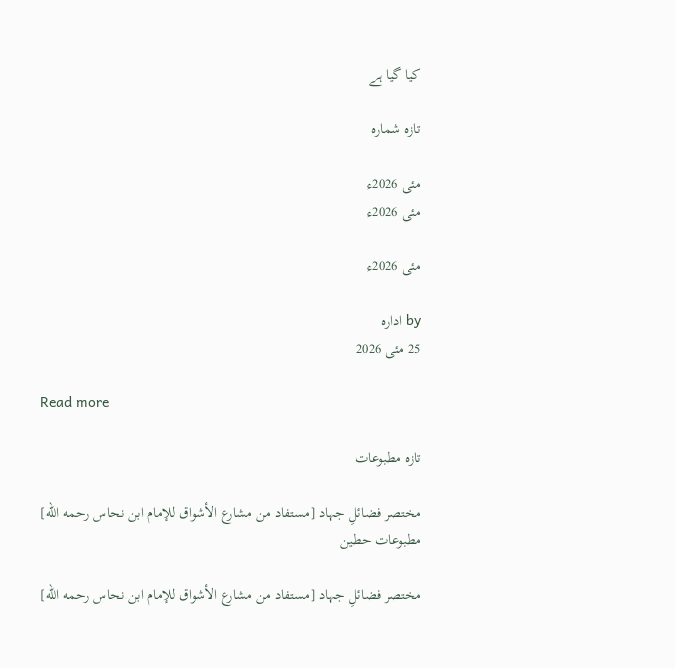کیا گیا ہے

تازہ شمارہ

مئی 2026ء
مئی 2026ء

مئی 2026ء

by ادارہ
25 مئی 2026

Read more

تازہ مطبوعات

مختصر فضائلِ جہاد [مستفاد من مشارع الأشواق للإمام ابن نحاس رحمه الله]
مطبوعات حطین

مختصر فضائلِ جہاد [مستفاد من مشارع الأشواق للإمام ابن نحاس رحمه الله]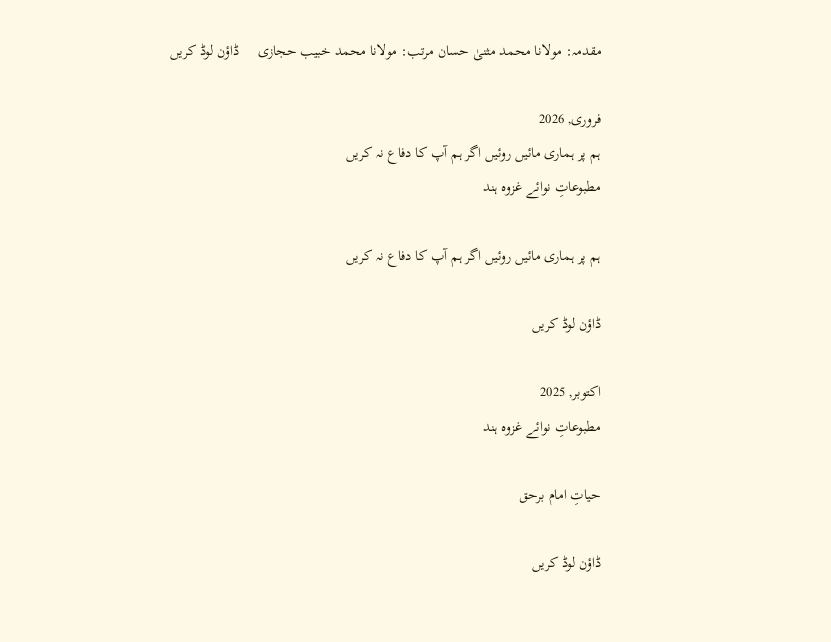مقدمہ: مولانا محمد مثنیٰ حسان مرتب: مولانا محمد خبیب حجازی     ڈاؤن لوڈ کریں

فروری, 2026
ہم پر ہماری مائیں روئیں اگر ہم آپ کا دفاع نہ کریں
مطبوعاتِ نوائے غزوہ ہند

ہم پر ہماری مائیں روئیں اگر ہم آپ کا دفاع نہ کریں

ڈاؤن لوڈ کریں

اکتوبر, 2025
مطبوعاتِ نوائے غزوہ ہند

حیاتِ امام برحق

ڈاؤن لوڈ کریں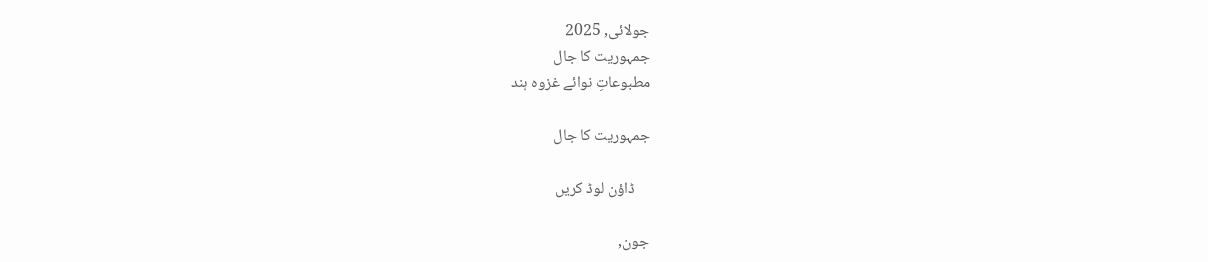جولائی, 2025
جمہوریت کا جال
مطبوعاتِ نوائے غزوہ ہند

جمہوریت کا جال

    ڈاؤن لوڈ کریں

جون,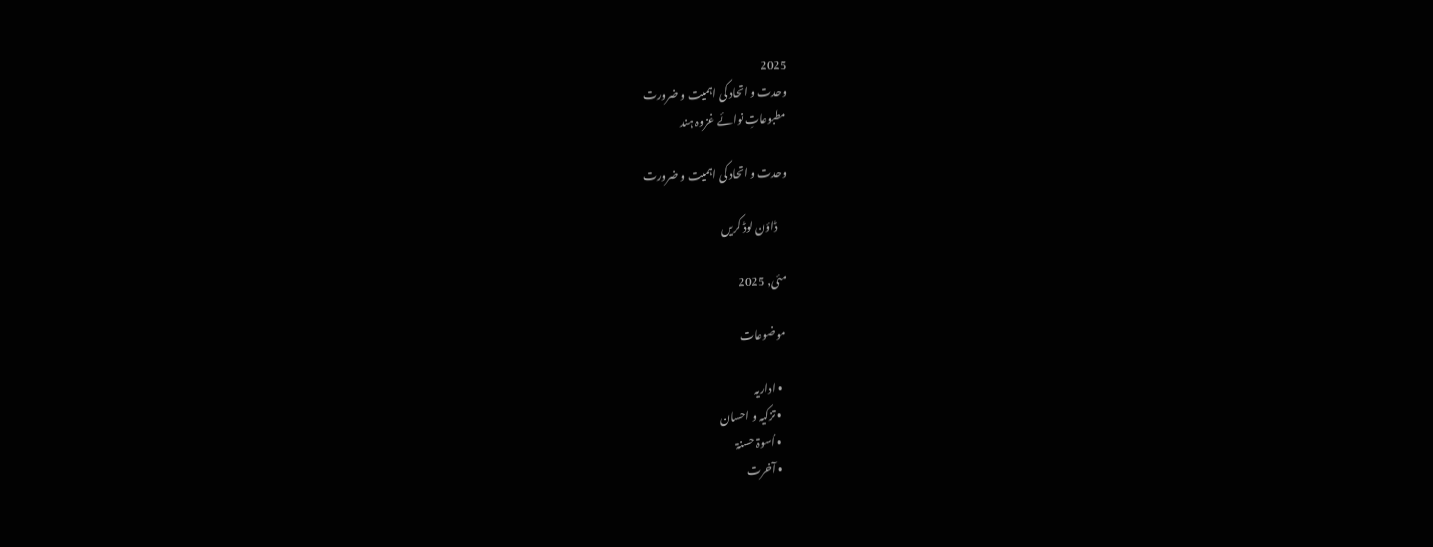2025
وحدت و اتحاد کی اہمیت و ضرورت
مطبوعاتِ نوائے غزوہ ہند

وحدت و اتحاد کی اہمیت و ضرورت

    ڈاؤن لوڈ کریں

مئی, 2025

موضوعات

  • اداریہ
  • تزکیہ و احسان
  • اُسوۃ حسنۃ
  • آخرت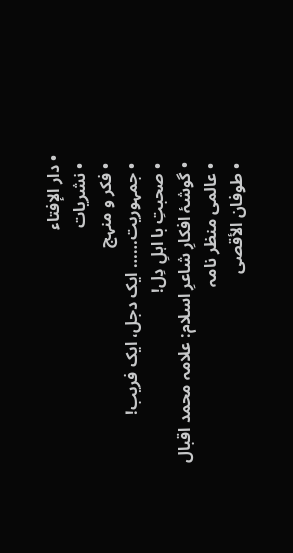• دار الإفتاء
  • نشریات
  • فکر و منہج
  • جمہوریت…… ایک دجل، ایک فریب!
  • صحبتِ با اہلِ دِل!
  • گوشۂ افکارِ شاعرِ اسلام: علامہ محمد اقبال
  • عالمی منظر نامہ
  • طوفان الأقصی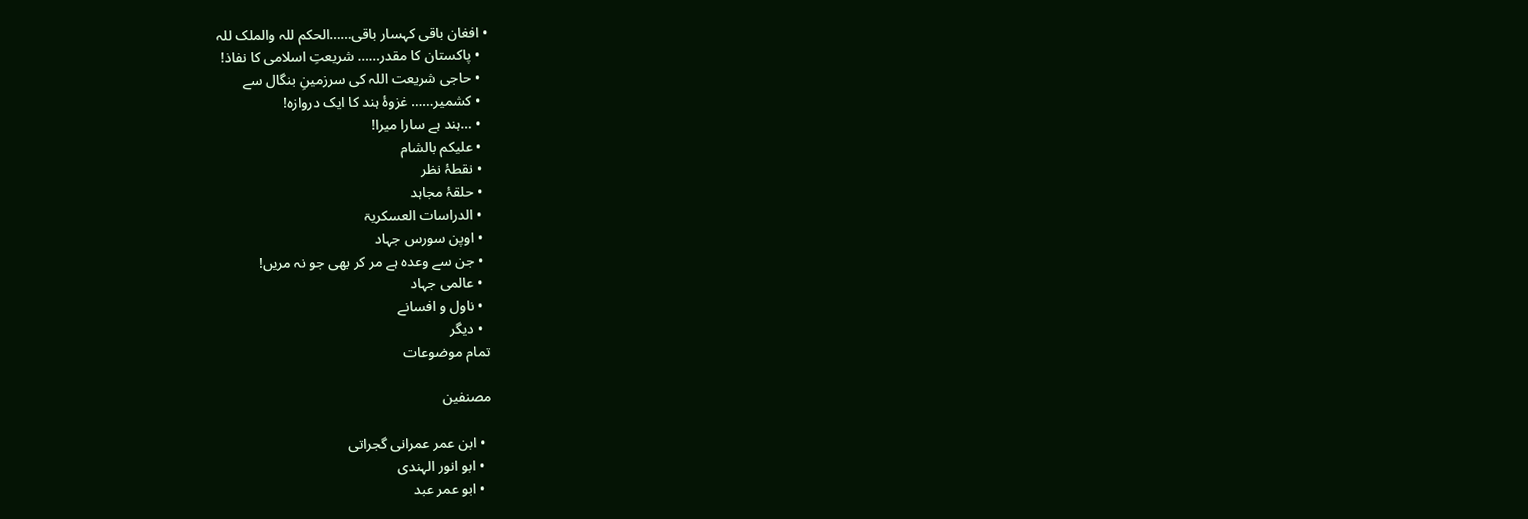• افغان باقی کہسار باقی……الحکم للہ والملک للہ
  • پاکستان کا مقدر…… شریعتِ اسلامی کا نفاذ!
  • حاجی شریعت اللہ کی سرزمینِ بنگال سے
  • کشمیر…… غزوۂ ہند کا ایک دروازہ!
  • …ہند ہے سارا میرا!
  • علیکم بالشام
  • نقطۂ نظر
  • حلقۂ مجاہد
  • الدراسات العسکریۃ
  • اوپن سورس جہاد
  • جن سے وعدہ ہے مر کر بھی جو نہ مریں!
  • عالمی جہاد
  • ناول و افسانے
  • دیگر
تمام موضوعات

مصنفین

  • ابن عمر عمرانی گجراتی
  • ابو انور الہندی
  • ابو عمر عبد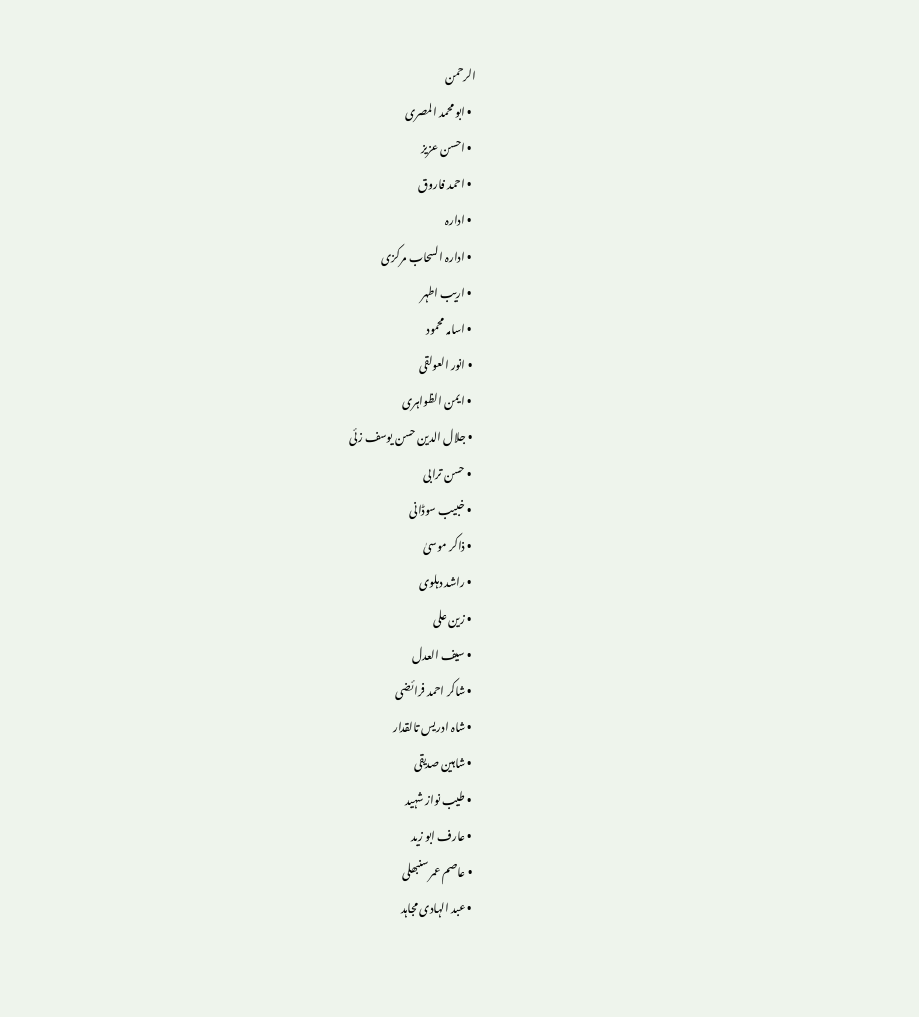الرحمن
  • ابو محمد المصری
  • احسن عزیز
  • احمد فاروق
  • ادارہ
  • ادارہ السحاب مرکزی
  • اریب اطہر
  • اسامہ محمود
  • انور العولقی
  • ایمن الظواہری
  • جلال الدین حسن یوسف زئی
  • حسن ترابی
  • خبیب سوڈانی
  • ذاکر موسیٰ
  • راشد دہلوی
  • زین علی
  • سیف العدل
  • شاکر احمد فرائضی
  • شاہ ادریس تالقدار
  • شاہین صدیقی
  • طیب نواز شہید
  • عارف ابو زید
  • عاصم عمر سنبھلی
  • عبد الہادی مجاہد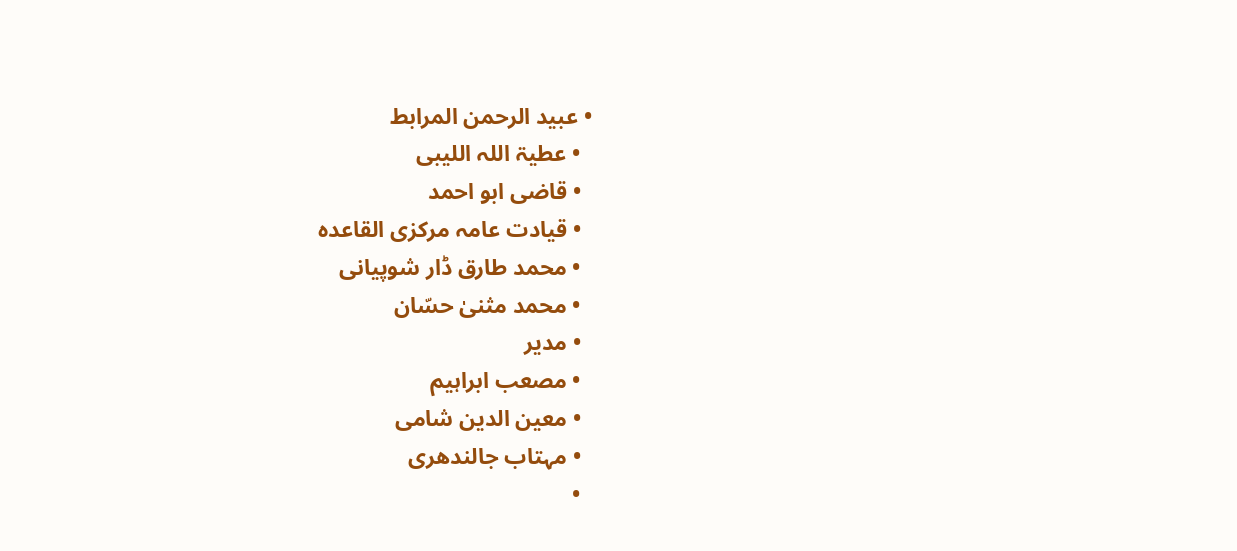• عبید الرحمن المرابط
  • عطیۃ اللہ اللیبی
  • قاضی ابو احمد
  • قیادت عامہ مرکزی القاعدہ
  • محمد طارق ڈار شوپیانی
  • محمد مثنیٰ حسّان
  • مدیر
  • مصعب ابراہیم
  • معین الدین شامی
  • مہتاب جالندھری
  •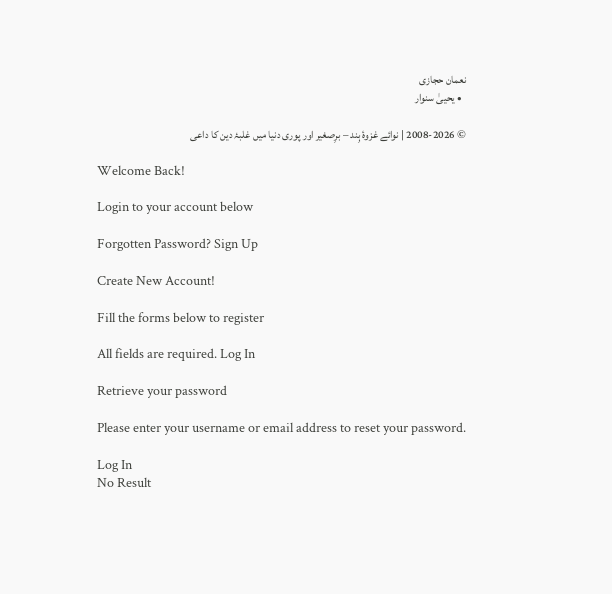نعمان حجازی
  • یحییٰ سنوار

© 2008-2026 | نوائے غزوۂ ہِند – برِصغیر اور پوری دنیا میں غلبۂ دین کا داعی

Welcome Back!

Login to your account below

Forgotten Password? Sign Up

Create New Account!

Fill the forms below to register

All fields are required. Log In

Retrieve your password

Please enter your username or email address to reset your password.

Log In
No Result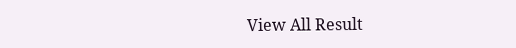View All Result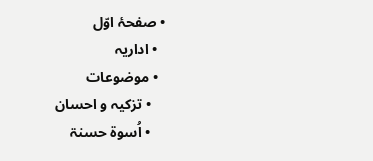• صفحۂ اوّل
  • اداریہ
  • موضوعات
    • تزکیہ و احسان
    • اُسوۃ حسنۃ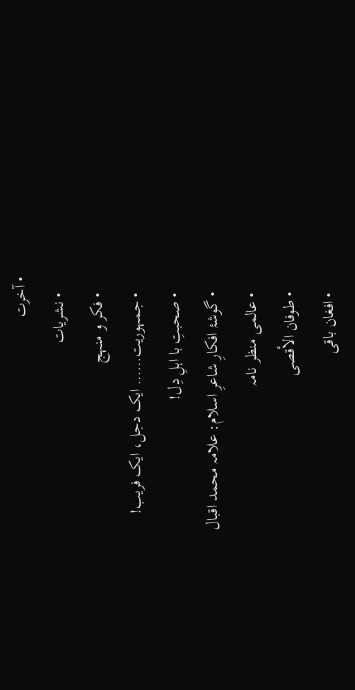• آخرت
    • نشریات
    • فکر و منہج
    • جمہوریت…… ایک دجل، ایک فریب!
    • صحبتِ با اہلِ دِل!
    • گوشۂ افکارِ شاعرِ اسلام: علامہ محمد اقبال
    • عالمی منظر نامہ
    • طوفان الأقصی
    • افغان باقی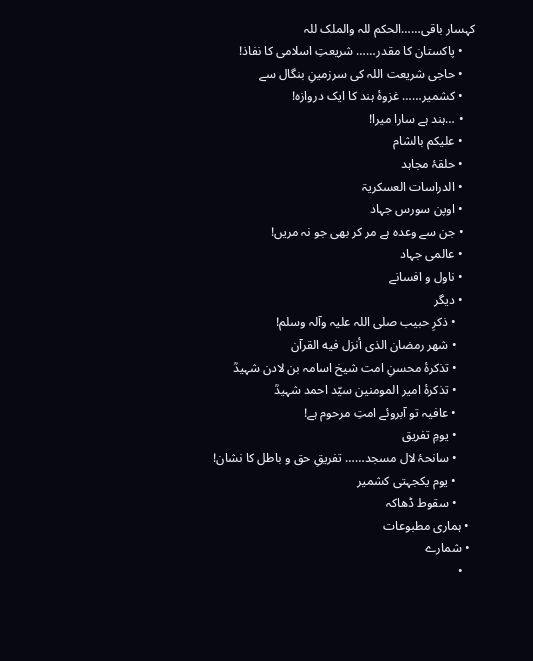کہسار باقی……الحکم للہ والملک للہ
    • پاکستان کا مقدر…… شریعتِ اسلامی کا نفاذ!
    • حاجی شریعت اللہ کی سرزمینِ بنگال سے
    • کشمیر…… غزوۂ ہند کا ایک دروازہ!
    • …ہند ہے سارا میرا!
    • علیکم بالشام
    • حلقۂ مجاہد
    • الدراسات العسکریۃ
    • اوپن سورس جہاد
    • جن سے وعدہ ہے مر کر بھی جو نہ مریں!
    • عالمی جہاد
    • ناول و افسانے
    • دیگر
      • ذکرِ حبیب صلی اللہ علیہ وآلہ وسلم!
      • شهر رمضان الذی أنزل فیه القرآن
      • تذکرۂ محسنِ امت شیخ اسامہ بن لادن شہیدؒ
      • تذکرۂ امیر المومنین سیّد احمد شہیدؒ
      • عافیہ تو آبروئے امتِ مرحوم ہے!
      • یومِ تفریق
      • سانحۂ لال مسجد…… تفریقِ حق و باطل کا نشان!
      • یوم یکجہتی کشمیر
      • سقوط ڈھاکہ
  • ہماری مطبوعات
  • شمارے
    •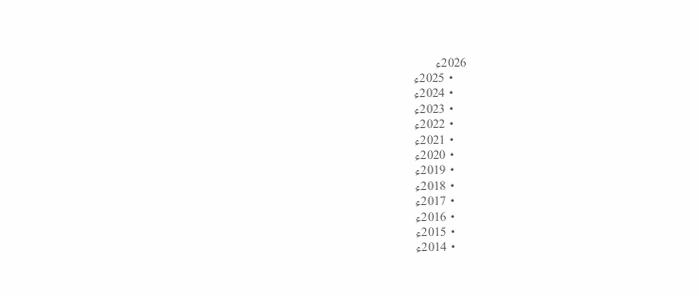2026ء
    • 2025ء
    • 2024ء
    • 2023ء
    • 2022ء
    • 2021ء
    • 2020ء
    • 2019ء
    • 2018ء
    • 2017ء
    • 2016ء
    • 2015ء
    • 2014ء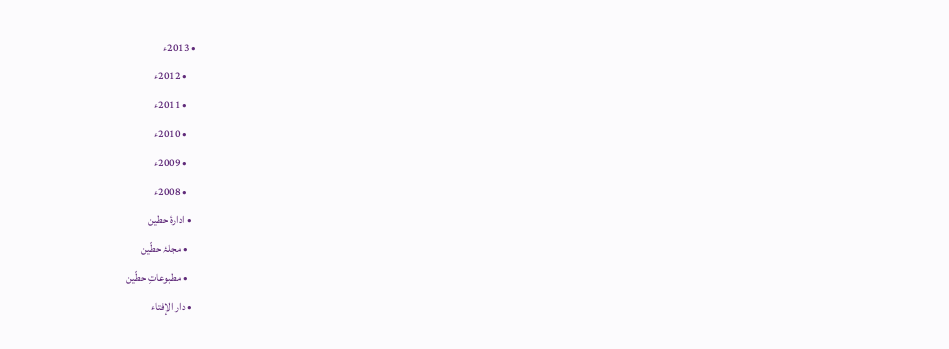• 2013ء
    • 2012ء
    • 2011ء
    • 2010ء
    • 2009ء
    • 2008ء
  • ادارۂ حطین
    • مجلۂ حطّین
    • مطبوعاتِ حطّین
  • دار الإفتاء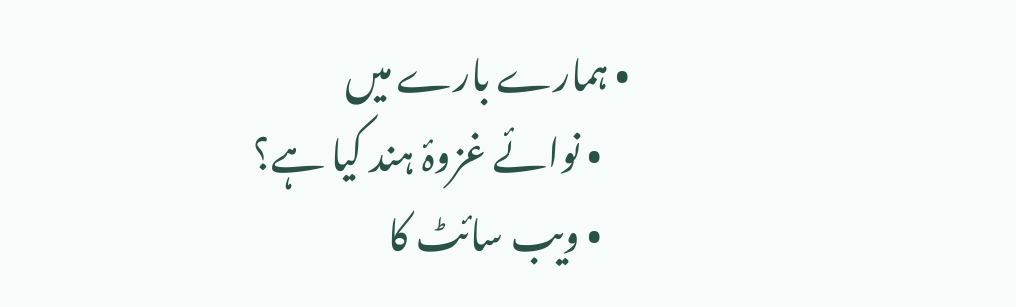• ہمارے بارے میں
    • نوائے غزوۂ ہند کیا ہے؟
    • ویب سائٹ کا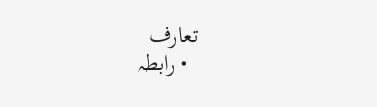تعارف
  • رابطہ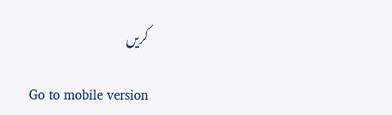کریں

Go to mobile version